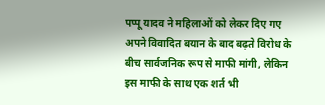पप्पू यादव ने महिलाओं को लेकर दिए गए अपने विवादित बयान के बाद बढ़ते विरोध के बीच सार्वजनिक रूप से माफी मांगी, लेकिन इस माफी के साथ एक शर्त भी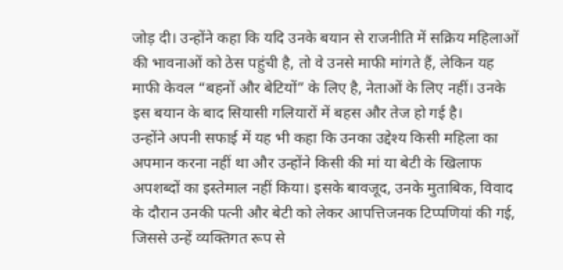जोड़ दी। उन्होंने कहा कि यदि उनके बयान से राजनीति में सक्रिय महिलाओं की भावनाओं को ठेस पहुंची है, तो वे उनसे माफी मांगते हैं, लेकिन यह माफी केवल “बहनों और बेटियों” के लिए है, नेताओं के लिए नहीं। उनके इस बयान के बाद सियासी गलियारों में बहस और तेज हो गई है।
उन्होंने अपनी सफाई में यह भी कहा कि उनका उद्देश्य किसी महिला का अपमान करना नहीं था और उन्होंने किसी की मां या बेटी के खिलाफ अपशब्दों का इस्तेमाल नहीं किया। इसके बावजूद, उनके मुताबिक, विवाद के दौरान उनकी पत्नी और बेटी को लेकर आपत्तिजनक टिप्पणियां की गई, जिससे उन्हें व्यक्तिगत रूप से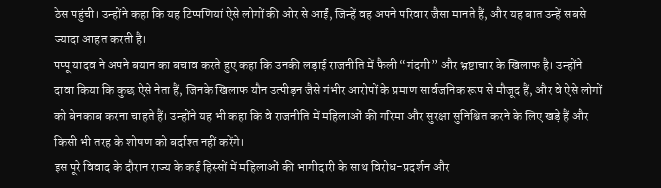ठेस पहुंची। उन्होंने कहा कि यह टिप्पणियां ऐसे लोगों की ओर से आईं, जिन्हें वह अपने परिवार जैसा मानते हैं, और यह बात उन्हें सबसे ज्यादा आहत करती है।
पप्पू यादव ने अपने बयान का बचाव करते हुए कहा कि उनकी लड़ाई राजनीति में फैली “गंदगी” और भ्रष्टाचार के खिलाफ है। उन्होंने दावा किया कि कुछ ऐसे नेता हैं, जिनके खिलाफ यौन उत्पीड़न जैसे गंभीर आरोपों के प्रमाण सार्वजनिक रूप से मौजूद हैं, और वे ऐसे लोगों को बेनकाब करना चाहते हैं। उन्होंने यह भी कहा कि वे राजनीति में महिलाओं की गरिमा और सुरक्षा सुनिश्चित करने के लिए खड़े हैं और किसी भी तरह के शोषण को बर्दाश्त नहीं करेंगे।
इस पूरे विवाद के दौरान राज्य के कई हिस्सों में महिलाओं की भागीदारी के साथ विरोध-प्रदर्शन और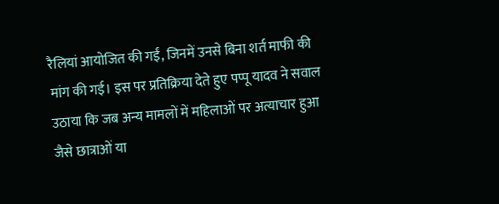रैलियां आयोजित की गईं, जिनमें उनसे बिना शर्त माफी की मांग की गई। इस पर प्रतिक्रिया देते हुए पप्पू यादव ने सवाल उठाया कि जब अन्य मामलों में महिलाओं पर अत्याचार हुआ जैसे छात्राओं या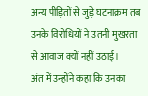अन्य पीड़ितों से जुड़े घटनाक्रम तब उनके विरोधियों ने उतनी मुखरता से आवाज क्यों नहीं उठाई।
अंत में उन्होंने कहा कि उनका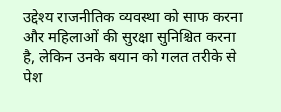उद्देश्य राजनीतिक व्यवस्था को साफ करना और महिलाओं की सुरक्षा सुनिश्चित करना है, लेकिन उनके बयान को गलत तरीके से पेश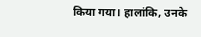किया गया। हालांकि, उनके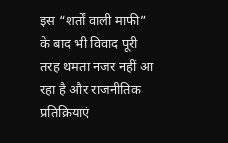इस “शर्तों वाली माफी” के बाद भी विवाद पूरी तरह थमता नजर नहीं आ रहा है और राजनीतिक प्रतिक्रियाएं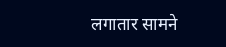लगातार सामने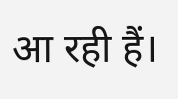आ रही हैं।